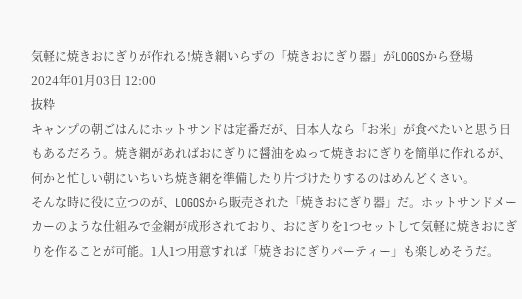気軽に焼きおにぎりが作れる!焼き網いらずの「焼きおにぎり器」がLOGOSから登場
2024年01月03日 12:00
抜粋
キャンプの朝ごはんにホットサンドは定番だが、日本人なら「お米」が食べたいと思う日もあるだろう。焼き網があればおにぎりに醤油をぬって焼きおにぎりを簡単に作れるが、何かと忙しい朝にいちいち焼き網を準備したり片づけたりするのはめんどくさい。
そんな時に役に立つのが、LOGOSから販売された「焼きおにぎり器」だ。ホットサンドメーカーのような仕組みで金網が成形されており、おにぎりを1つセットして気軽に焼きおにぎりを作ることが可能。1人1つ用意すれば「焼きおにぎりパーティー」も楽しめそうだ。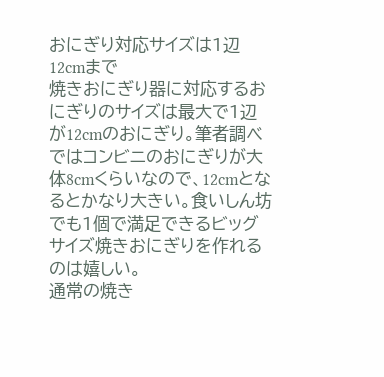おにぎり対応サイズは1辺12cmまで
焼きおにぎり器に対応するおにぎりのサイズは最大で1辺が12cmのおにぎり。筆者調べではコンビニのおにぎりが大体8cmくらいなので、12cmとなるとかなり大きい。食いしん坊でも1個で満足できるビッグサイズ焼きおにぎりを作れるのは嬉しい。
通常の焼き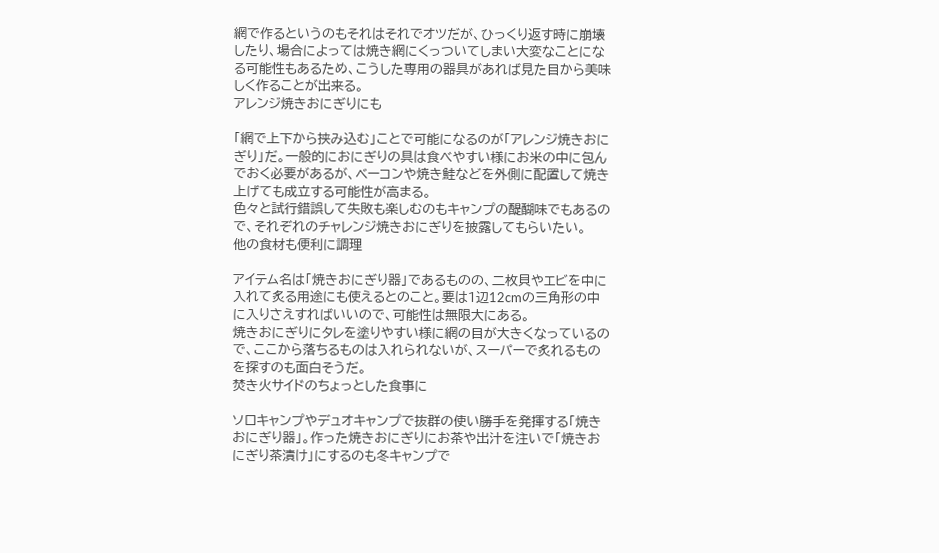網で作るというのもそれはそれでオツだが、ひっくり返す時に崩壊したり、場合によっては焼き網にくっついてしまい大変なことになる可能性もあるため、こうした専用の器具があれば見た目から美味しく作ることが出来る。
アレンジ焼きおにぎりにも

「網で上下から挟み込む」ことで可能になるのが「アレンジ焼きおにぎり」だ。一般的におにぎりの具は食べやすい様にお米の中に包んでおく必要があるが、ベーコンや焼き鮭などを外側に配置して焼き上げても成立する可能性が高まる。
色々と試行錯誤して失敗も楽しむのもキャンプの醍醐味でもあるので、それぞれのチャレンジ焼きおにぎりを披露してもらいたい。
他の食材も便利に調理

アイテム名は「焼きおにぎり器」であるものの、二枚貝やエビを中に入れて炙る用途にも使えるとのこと。要は1辺12cmの三角形の中に入りさえすればいいので、可能性は無限大にある。
焼きおにぎりにタレを塗りやすい様に網の目が大きくなっているので、ここから落ちるものは入れられないが、スーパーで炙れるものを探すのも面白そうだ。
焚き火サイドのちょっとした食事に

ソロキャンプやデュオキャンプで抜群の使い勝手を発揮する「焼きおにぎり器」。作った焼きおにぎりにお茶や出汁を注いで「焼きおにぎり茶漬け」にするのも冬キャンプで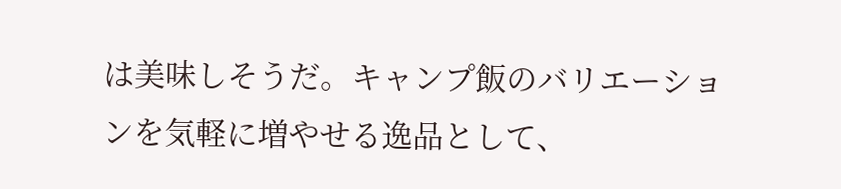は美味しそうだ。キャンプ飯のバリエーションを気軽に増やせる逸品として、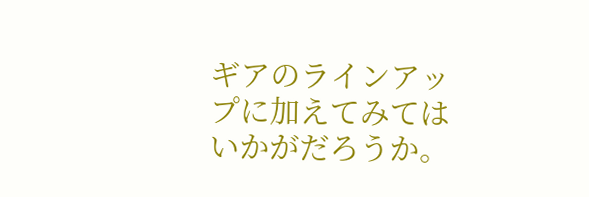ギアのラインアップに加えてみてはいかがだろうか。